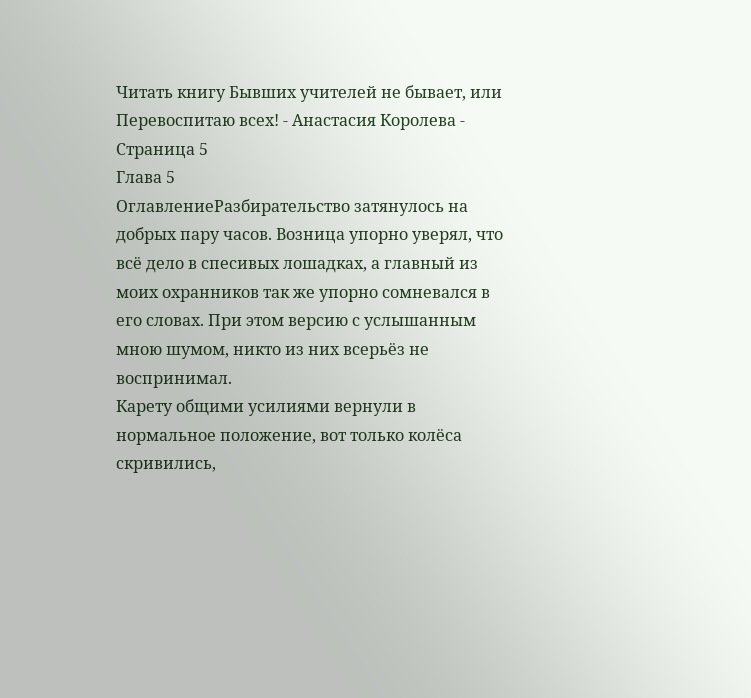Читать книгу Бывших учителей не бывает, или Перевоспитаю всех! - Анастасия Королева - Страница 5
Глава 5
ОглавлениеРазбирательство затянулось на добрых пару часов. Возница упорно уверял, что всё дело в спесивых лошадках, а главный из моих охранников так же упорно сомневался в его словах. При этом версию с услышанным мною шумом, никто из них всерьёз не воспринимал.
Карету общими усилиями вернули в нормальное положение, вот только колёса скривились,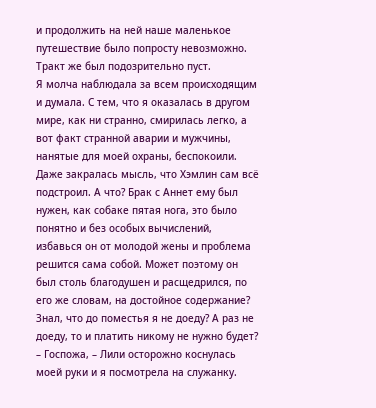и продолжить на ней наше маленькое путешествие было попросту невозможно. Тракт же был подозрительно пуст.
Я молча наблюдала за всем происходящим и думала. С тем, что я оказалась в другом мире, как ни странно, смирилась легко, а вот факт странной аварии и мужчины, нанятые для моей охраны, беспокоили. Даже закралась мысль, что Хэмлин сам всё подстроил. А что? Брак с Аннет ему был нужен, как собаке пятая нога, это было понятно и без особых вычислений, избавься он от молодой жены и проблема решится сама собой. Может поэтому он был столь благодушен и расщедрился, по его же словам, на достойное содержание? Знал, что до поместья я не доеду? А раз не доеду, то и платить никому не нужно будет?
– Госпожа, – Лили осторожно коснулась моей руки и я посмотрела на служанку.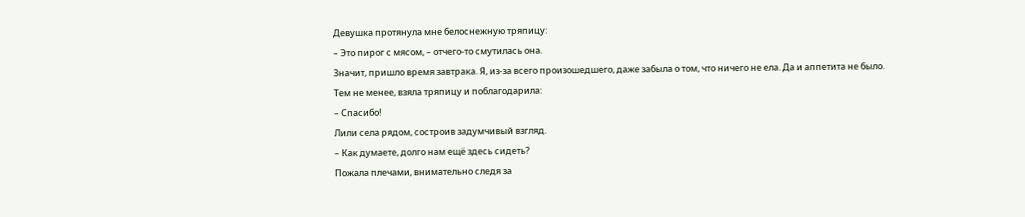Девушка протянула мне белоснежную тряпицу:
– Это пирог с мясом, – отчего-то смутилась она.
Значит, пришло время завтрака. Я, из-за всего произошедшего, даже забыла о том, что ничего не ела. Да и аппетита не было.
Тем не менее, взяла тряпицу и поблагодарила:
– Спасибо!
Лили села рядом, состроив задумчивый взгляд.
– Как думаете, долго нам ещё здесь сидеть?
Пожала плечами, внимательно следя за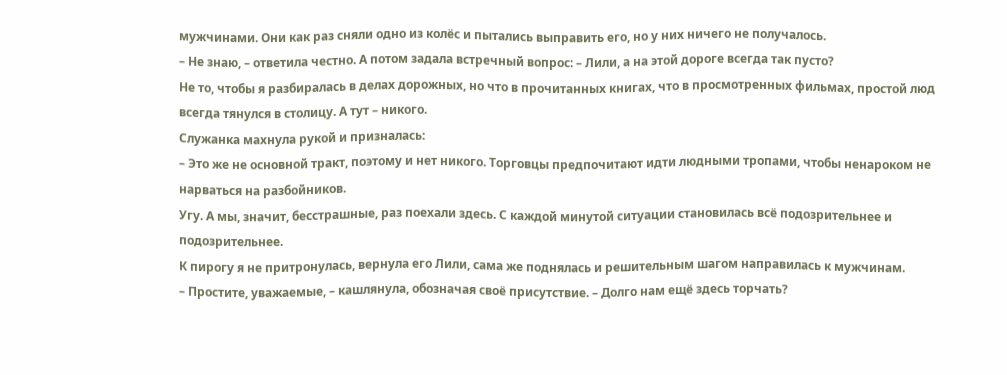мужчинами. Они как раз сняли одно из колёс и пытались выправить его, но у них ничего не получалось.
– Не знаю, – ответила честно. А потом задала встречный вопрос: – Лили, а на этой дороге всегда так пусто?
Не то, чтобы я разбиралась в делах дорожных, но что в прочитанных книгах, что в просмотренных фильмах, простой люд всегда тянулся в столицу. А тут – никого.
Служанка махнула рукой и призналась:
– Это же не основной тракт, поэтому и нет никого. Торговцы предпочитают идти людными тропами, чтобы ненароком не нарваться на разбойников.
Угу. А мы, значит, бесстрашные, раз поехали здесь. С каждой минутой ситуации становилась всё подозрительнее и подозрительнее.
К пирогу я не притронулась, вернула его Лили, сама же поднялась и решительным шагом направилась к мужчинам.
– Простите, уважаемые, – кашлянула, обозначая своё присутствие. – Долго нам ещё здесь торчать?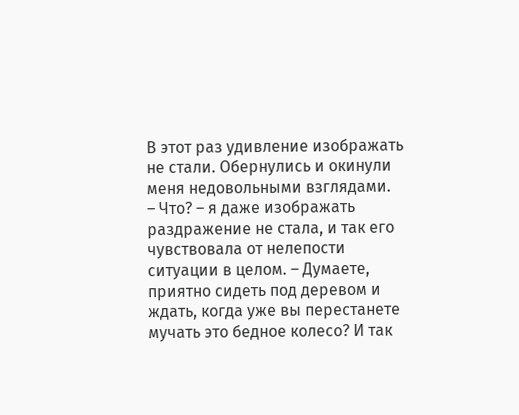В этот раз удивление изображать не стали. Обернулись и окинули меня недовольными взглядами.
– Что? – я даже изображать раздражение не стала, и так его чувствовала от нелепости ситуации в целом. – Думаете, приятно сидеть под деревом и ждать, когда уже вы перестанете мучать это бедное колесо? И так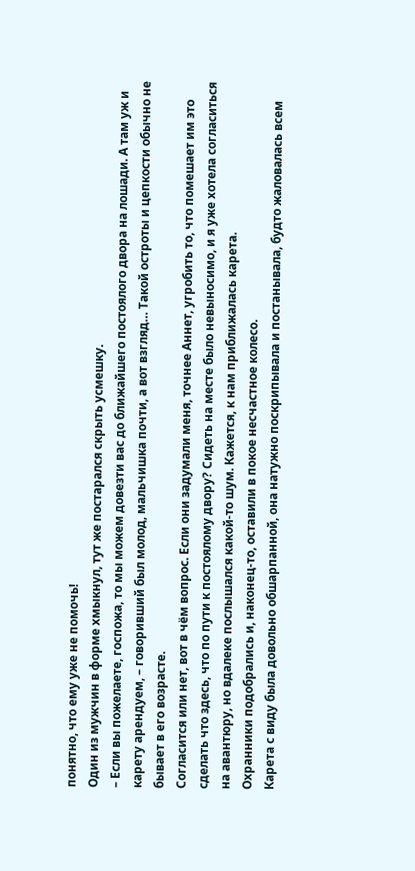понятно, что ему уже не помочь!
Один из мужчин в форме хмыкнул, тут же постарался скрыть усмешку.
– Если вы пожелаете, госпожа, то мы можем довезти вас до ближайшего постоялого двора на лошади. А там уж и карету арендуем, – говоривший был молод, мальчишка почти, а вот взгляд… Такой остроты и цепкости обычно не бывает в его возрасте.
Согласится или нет, вот в чём вопрос. Если они задумали меня, точнее Аннет, угробить то, что помешает им это сделать что здесь, что по пути к постоялому двору? Сидеть на месте было невыносимо, и я уже хотела согласиться на авантюру, но вдалеке послышался какой-то шум. Кажется, к нам приближалась карета.
Охранники подобрались и, наконец-то, оставили в покое несчастное колесо.
Карета с виду была довольно обшарпанной, она натужно поскрипывала и постанывала, будто жаловалась всем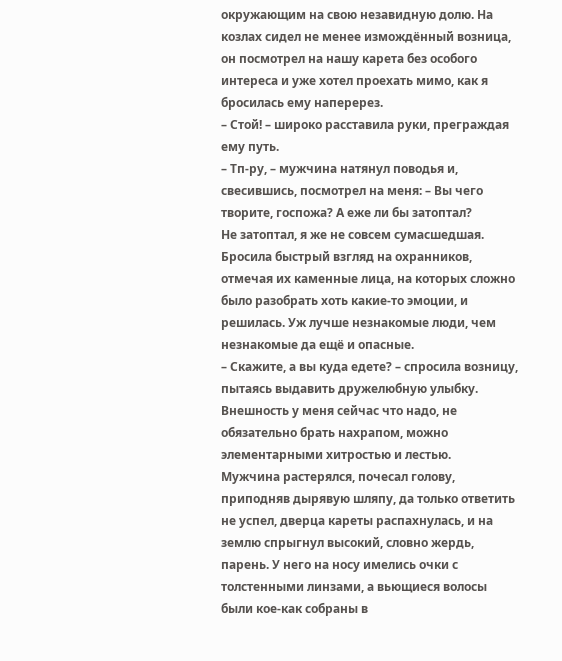окружающим на свою незавидную долю. На козлах сидел не менее измождённый возница, он посмотрел на нашу карета без особого интереса и уже хотел проехать мимо, как я бросилась ему наперерез.
– Стой! – широко расставила руки, преграждая ему путь.
– Тп-ру, – мужчина натянул поводья и, свесившись, посмотрел на меня: – Вы чего творите, госпожа? А еже ли бы затоптал?
Не затоптал, я же не совсем сумасшедшая.
Бросила быстрый взгляд на охранников, отмечая их каменные лица, на которых сложно было разобрать хоть какие-то эмоции, и решилась. Уж лучше незнакомые люди, чем незнакомые да ещё и опасные.
– Скажите, а вы куда едете? – спросила возницу, пытаясь выдавить дружелюбную улыбку. Внешность у меня сейчас что надо, не обязательно брать нахрапом, можно элементарными хитростью и лестью.
Мужчина растерялся, почесал голову, приподняв дырявую шляпу, да только ответить не успел, дверца кареты распахнулась, и на землю спрыгнул высокий, словно жердь, парень. У него на носу имелись очки с толстенными линзами, а вьющиеся волосы были кое-как собраны в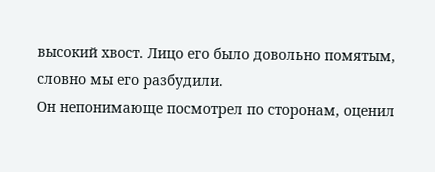высокий хвост. Лицо его было довольно помятым, словно мы его разбудили.
Он непонимающе посмотрел по сторонам, оценил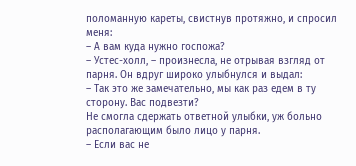поломанную кареты, свистнув протяжно, и спросил меня:
– А вам куда нужно госпожа?
– Устес-холл, – произнесла, не отрывая взгляд от парня. Он вдруг широко улыбнулся и выдал:
– Так это же замечательно, мы как раз едем в ту сторону. Вас подвезти?
Не смогла сдержать ответной улыбки, уж больно располагающим было лицо у парня.
– Если вас не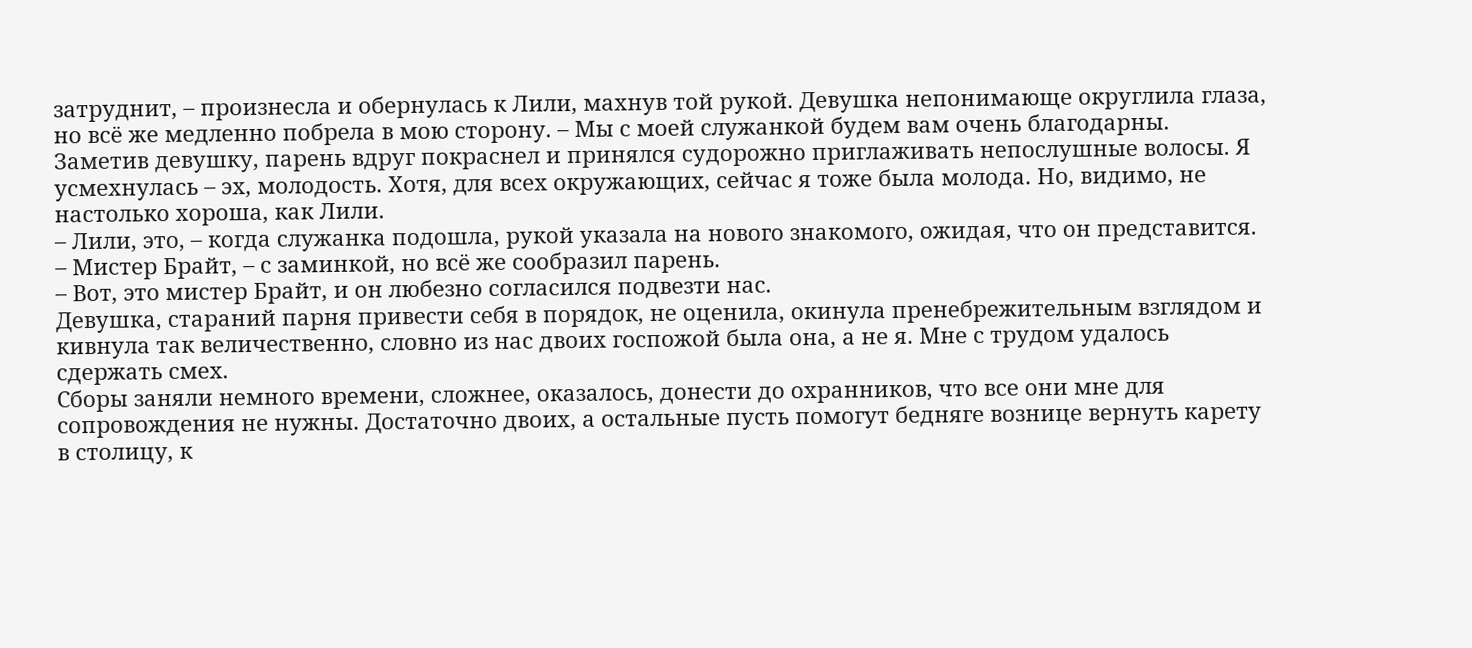затруднит, – произнесла и обернулась к Лили, махнув той рукой. Девушка непонимающе округлила глаза, но всё же медленно побрела в мою сторону. – Мы с моей служанкой будем вам очень благодарны.
Заметив девушку, парень вдруг покраснел и принялся судорожно приглаживать непослушные волосы. Я усмехнулась – эх, молодость. Хотя, для всех окружающих, сейчас я тоже была молода. Но, видимо, не настолько хороша, как Лили.
– Лили, это, – когда служанка подошла, рукой указала на нового знакомого, ожидая, что он представится.
– Мистер Брайт, – с заминкой, но всё же сообразил парень.
– Вот, это мистер Брайт, и он любезно согласился подвезти нас.
Девушка, стараний парня привести себя в порядок, не оценила, окинула пренебрежительным взглядом и кивнула так величественно, словно из нас двоих госпожой была она, а не я. Мне с трудом удалось сдержать смех.
Сборы заняли немного времени, сложнее, оказалось, донести до охранников, что все они мне для сопровождения не нужны. Достаточно двоих, а остальные пусть помогут бедняге вознице вернуть карету в столицу, к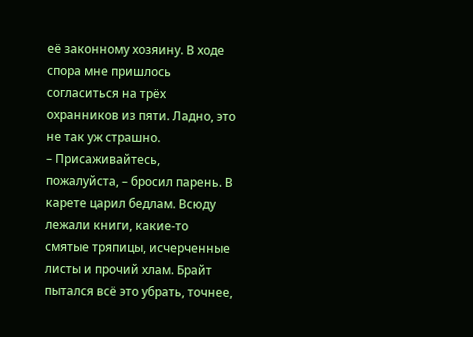её законному хозяину. В ходе спора мне пришлось согласиться на трёх охранников из пяти. Ладно, это не так уж страшно.
– Присаживайтесь, пожалуйста, – бросил парень. В карете царил бедлам. Всюду лежали книги, какие-то смятые тряпицы, исчерченные листы и прочий хлам. Брайт пытался всё это убрать, точнее,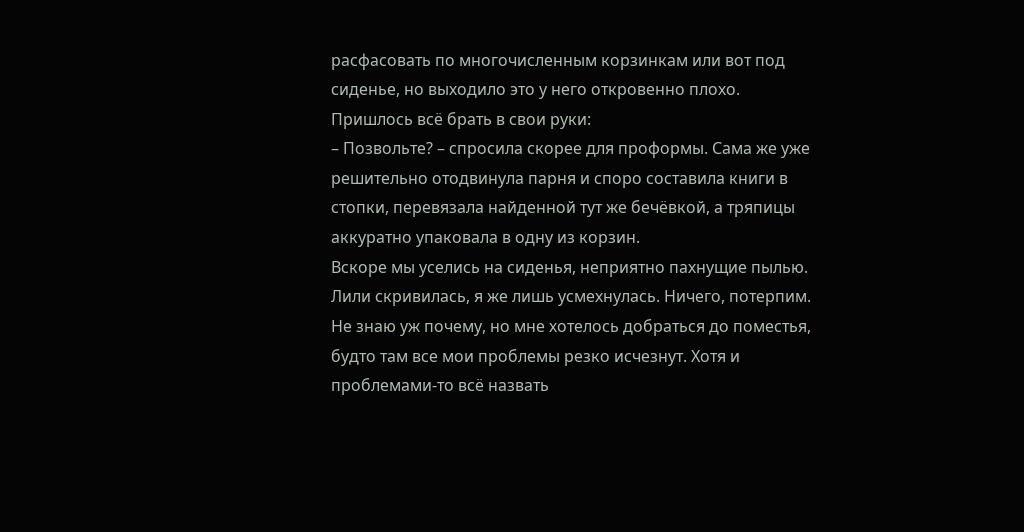расфасовать по многочисленным корзинкам или вот под сиденье, но выходило это у него откровенно плохо.
Пришлось всё брать в свои руки:
– Позвольте? – спросила скорее для проформы. Сама же уже решительно отодвинула парня и споро составила книги в стопки, перевязала найденной тут же бечёвкой, а тряпицы аккуратно упаковала в одну из корзин.
Вскоре мы уселись на сиденья, неприятно пахнущие пылью. Лили скривилась, я же лишь усмехнулась. Ничего, потерпим. Не знаю уж почему, но мне хотелось добраться до поместья, будто там все мои проблемы резко исчезнут. Хотя и проблемами-то всё назвать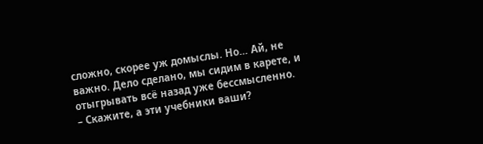сложно, скорее уж домыслы. Но… Ай, не важно. Дело сделано, мы сидим в карете, и отыгрывать всё назад уже бессмысленно.
– Скажите, а эти учебники ваши?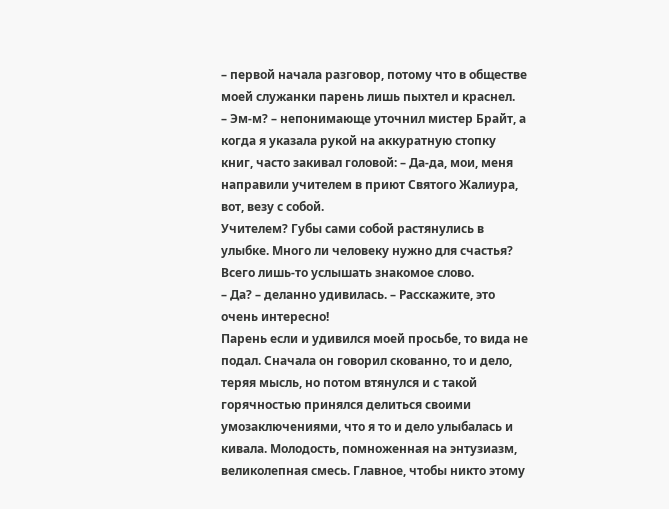– первой начала разговор, потому что в обществе моей служанки парень лишь пыхтел и краснел.
– Эм-м? – непонимающе уточнил мистер Брайт, а когда я указала рукой на аккуратную стопку книг, часто закивал головой: – Да-да, мои, меня направили учителем в приют Святого Жалиура, вот, везу с собой.
Учителем? Губы сами собой растянулись в улыбке. Много ли человеку нужно для счастья? Всего лишь-то услышать знакомое слово.
– Да? – деланно удивилась. – Расскажите, это очень интересно!
Парень если и удивился моей просьбе, то вида не подал. Сначала он говорил скованно, то и дело, теряя мысль, но потом втянулся и с такой горячностью принялся делиться своими умозаключениями, что я то и дело улыбалась и кивала. Молодость, помноженная на энтузиазм, великолепная смесь. Главное, чтобы никто этому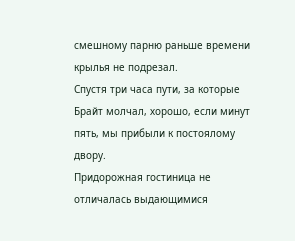смешному парню раньше времени крылья не подрезал.
Спустя три часа пути, за которые Брайт молчал, хорошо, если минут пять, мы прибыли к постоялому двору.
Придорожная гостиница не отличалась выдающимися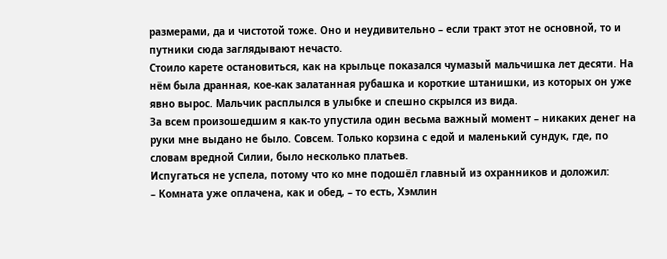размерами, да и чистотой тоже. Оно и неудивительно – если тракт этот не основной, то и путники сюда заглядывают нечасто.
Стоило карете остановиться, как на крыльце показался чумазый мальчишка лет десяти. На нём была дранная, кое-как залатанная рубашка и короткие штанишки, из которых он уже явно вырос. Мальчик расплылся в улыбке и спешно скрылся из вида.
За всем произошедшим я как-то упустила один весьма важный момент – никаких денег на руки мне выдано не было. Совсем. Только корзина с едой и маленький сундук, где, по словам вредной Силии, было несколько платьев.
Испугаться не успела, потому что ко мне подошёл главный из охранников и доложил:
– Комната уже оплачена, как и обед, – то есть, Хэмлин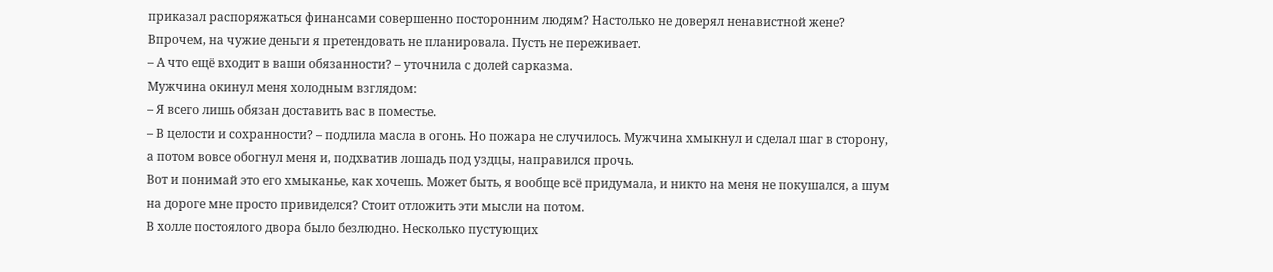приказал распоряжаться финансами совершенно посторонним людям? Настолько не доверял ненавистной жене?
Впрочем, на чужие деньги я претендовать не планировала. Пусть не переживает.
– А что ещё входит в ваши обязанности? – уточнила с долей сарказма.
Мужчина окинул меня холодным взглядом:
– Я всего лишь обязан доставить вас в поместье.
– В целости и сохранности? – подлила масла в огонь. Но пожара не случилось. Мужчина хмыкнул и сделал шаг в сторону, а потом вовсе обогнул меня и, подхватив лошадь под уздцы, направился прочь.
Вот и понимай это его хмыканье, как хочешь. Может быть, я вообще всё придумала, и никто на меня не покушался, а шум на дороге мне просто привиделся? Стоит отложить эти мысли на потом.
В холле постоялого двора было безлюдно. Несколько пустующих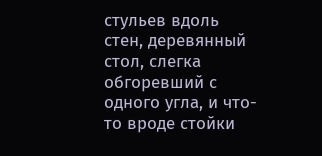стульев вдоль стен, деревянный стол, слегка обгоревший с одного угла, и что-то вроде стойки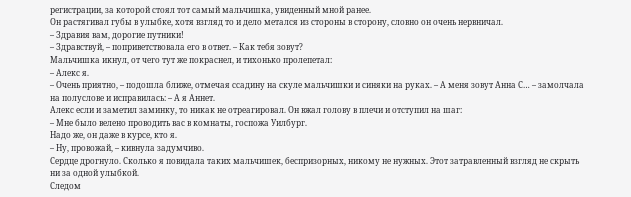регистрации, за которой стоял тот самый мальчишка, увиденный мной ранее.
Он растягивал губы в улыбке, хотя взгляд то и дело метался из стороны в сторону, словно он очень нервничал.
– Здравия вам, дорогие путники!
– Здравствуй, – поприветствовала его в ответ. – Как тебя зовут?
Мальчишка икнул, от чего тут же покраснел, и тихонько пролепетал:
– Алекс я.
– Очень приятно, – подошла ближе, отмечая ссадину на скуле мальчишки и синяки на руках. – А меня зовут Анна С… – замолчала на полуслове и исправилась: – А я Аннет.
Алекс если и заметил заминку, то никак не отреагировал. Он вжал голову в плечи и отступил на шаг:
– Мне было велено проводить вас в комнаты, госпожа Уилбург.
Надо же, он даже в курсе, кто я.
– Ну, провожай, – кивнула задумчиво.
Сердце дрогнуло. Сколько я повидала таких мальчишек, беспризорных, никому не нужных. Этот затравленный взгляд не скрыть ни за одной улыбкой.
Следом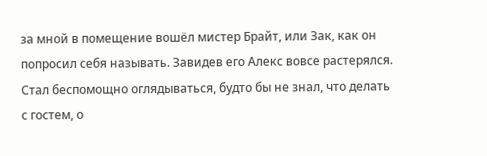за мной в помещение вошёл мистер Брайт, или Зак, как он попросил себя называть. Завидев его Алекс вовсе растерялся. Стал беспомощно оглядываться, будто бы не знал, что делать с гостем, о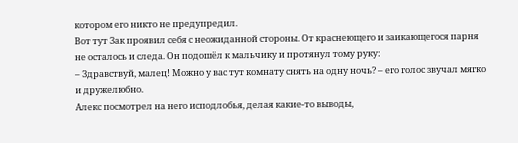котором его никто не предупредил.
Вот тут Зак проявил себя с неожиданной стороны. От краснеющего и заикающегося парня не осталось и следа. Он подошёл к мальчику и протянул тому руку:
– Здравствуй, малец! Можно у вас тут комнату снять на одну ночь? – его голос звучал мягко и дружелюбно.
Алекс посмотрел на него исподлобья, делая какие-то выводы,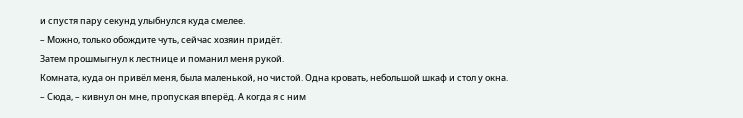и спустя пару секунд улыбнулся куда смелее.
– Можно, только обождите чуть, сейчас хозяин придёт.
Затем прошмыгнул к лестнице и поманил меня рукой.
Комната, куда он привёл меня, была маленькой, но чистой. Одна кровать, небольшой шкаф и стол у окна.
– Сюда, – кивнул он мне, пропуская вперёд. А когда я с ним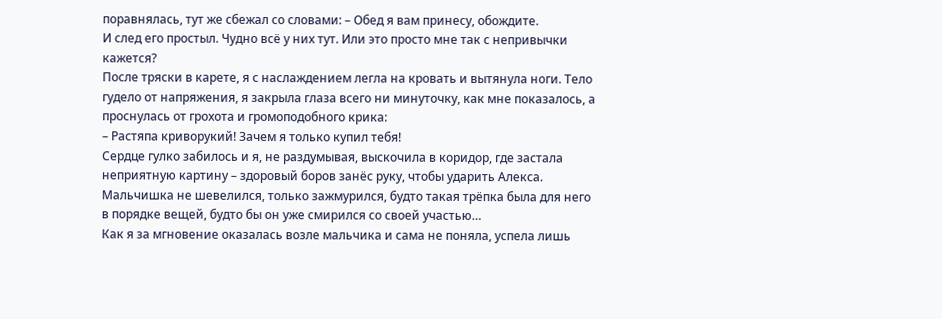поравнялась, тут же сбежал со словами: – Обед я вам принесу, обождите.
И след его простыл. Чудно всё у них тут. Или это просто мне так с непривычки кажется?
После тряски в карете, я с наслаждением легла на кровать и вытянула ноги. Тело гудело от напряжения, я закрыла глаза всего ни минуточку, как мне показалось, а проснулась от грохота и громоподобного крика:
– Растяпа криворукий! Зачем я только купил тебя!
Сердце гулко забилось и я, не раздумывая, выскочила в коридор, где застала неприятную картину – здоровый боров занёс руку, чтобы ударить Алекса. Мальчишка не шевелился, только зажмурился, будто такая трёпка была для него в порядке вещей, будто бы он уже смирился со своей участью…
Как я за мгновение оказалась возле мальчика и сама не поняла, успела лишь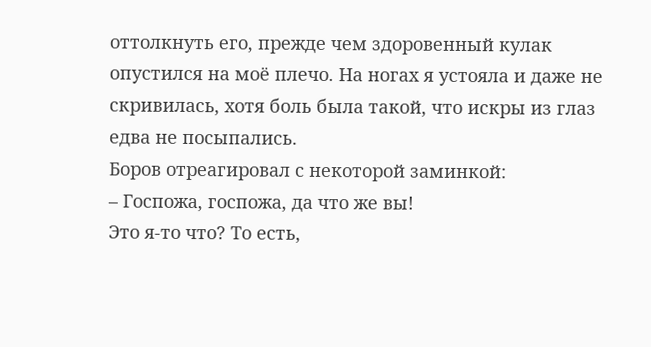оттолкнуть его, прежде чем здоровенный кулак опустился на моё плечо. На ногах я устояла и даже не скривилась, хотя боль была такой, что искры из глаз едва не посыпались.
Боров отреагировал с некоторой заминкой:
– Госпожа, госпожа, да что же вы!
Это я-то что? То есть,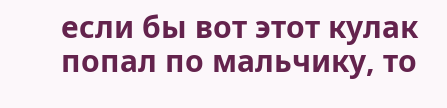если бы вот этот кулак попал по мальчику, то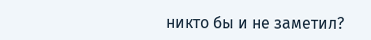никто бы и не заметил?